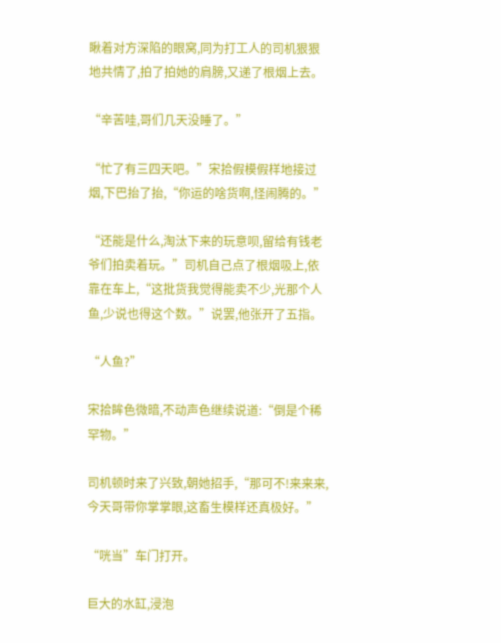瞅着对方深陷的眼窝,同为打工人的司机狠狠地共情了,拍了拍她的肩膀,又递了根烟上去。

“辛苦哇,哥们几天没睡了。”

“忙了有三四天吧。”宋拾假模假样地接过烟,下巴抬了抬,“你运的啥货啊,怪闹腾的。”

“还能是什么,淘汰下来的玩意呗,留给有钱老爷们拍卖着玩。”司机自己点了根烟吸上,依靠在车上,“这批货我觉得能卖不少,光那个人鱼,少说也得这个数。”说罢,他张开了五指。

“人鱼?”

宋拾眸色微暗,不动声色继续说道:“倒是个稀罕物。”

司机顿时来了兴致,朝她招手,“那可不!来来来,今天哥带你掌掌眼,这畜生模样还真极好。”

“咣当”车门打开。

巨大的水缸,浸泡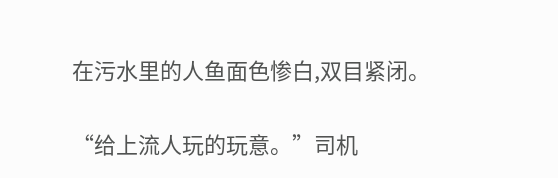在污水里的人鱼面色惨白,双目紧闭。

“给上流人玩的玩意。”司机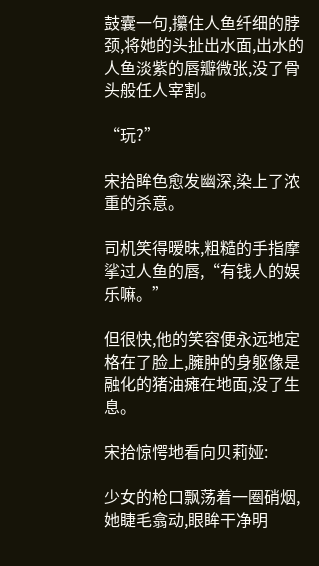鼓囊一句,攥住人鱼纤细的脖颈,将她的头扯出水面,出水的人鱼淡紫的唇瓣微张,没了骨头般任人宰割。

“玩?”

宋拾眸色愈发幽深,染上了浓重的杀意。

司机笑得暧昧,粗糙的手指摩挲过人鱼的唇,“有钱人的娱乐嘛。”

但很快,他的笑容便永远地定格在了脸上,臃肿的身躯像是融化的猪油瘫在地面,没了生息。

宋拾惊愕地看向贝莉娅:

少女的枪口飘荡着一圈硝烟,她睫毛翕动,眼眸干净明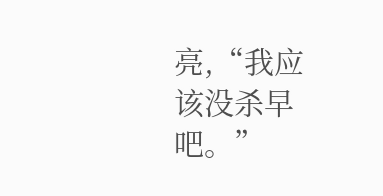亮,“我应该没杀早吧。”